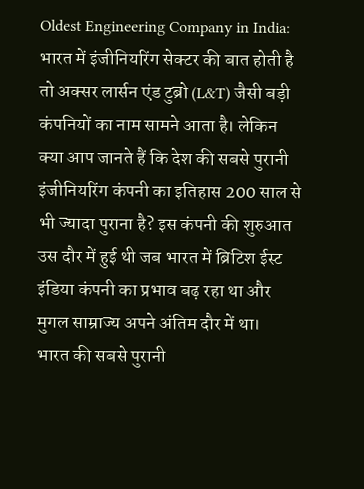Oldest Engineering Company in India: भारत में इंजीनियरिंग सेक्टर की बात होती है तो अक्सर लार्सन एंड टुब्रो (L&T) जैसी बड़ी कंपनियों का नाम सामने आता है। लेकिन क्या आप जानते हैं कि देश की सबसे पुरानी इंजीनियरिंग कंपनी का इतिहास 200 साल से भी ज्यादा पुराना है? इस कंपनी की शुरुआत उस दौर में हुई थी जब भारत में ब्रिटिश ईस्ट इंडिया कंपनी का प्रभाव बढ़ रहा था और मुगल साम्राज्य अपने अंतिम दौर में था।
भारत की सबसे पुरानी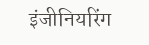इंजीनियरिंग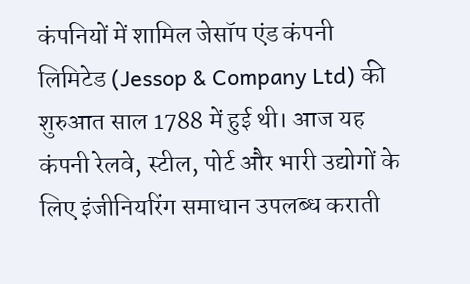कंपनियों में शामिल जेसॉप एंड कंपनी लिमिटेड (Jessop & Company Ltd) की शुरुआत साल 1788 में हुई थी। आज यह कंपनी रेलवे, स्टील, पोर्ट और भारी उद्योगों के लिए इंजीनियरिंग समाधान उपलब्ध कराती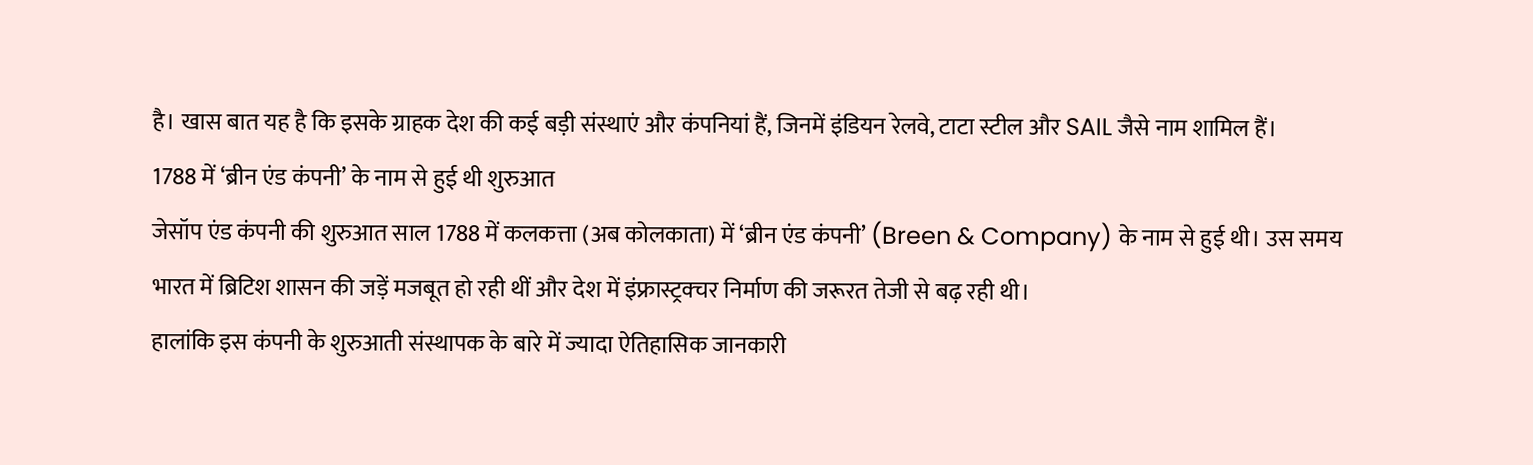है। खास बात यह है कि इसके ग्राहक देश की कई बड़ी संस्थाएं और कंपनियां हैं, जिनमें इंडियन रेलवे, टाटा स्टील और SAIL जैसे नाम शामिल हैं।
1788 में ‘ब्रीन एंड कंपनी’ के नाम से हुई थी शुरुआत
जेसॉप एंड कंपनी की शुरुआत साल 1788 में कलकत्ता (अब कोलकाता) में ‘ब्रीन एंड कंपनी’ (Breen & Company) के नाम से हुई थी। उस समय भारत में ब्रिटिश शासन की जड़ें मजबूत हो रही थीं और देश में इंफ्रास्ट्रक्चर निर्माण की जरूरत तेजी से बढ़ रही थी।
हालांकि इस कंपनी के शुरुआती संस्थापक के बारे में ज्यादा ऐतिहासिक जानकारी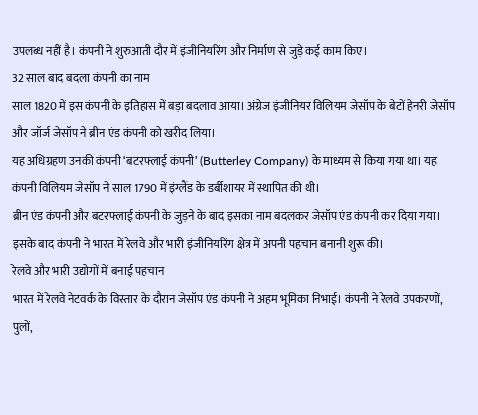उपलब्ध नहीं है। कंपनी ने शुरुआती दौर में इंजीनियरिंग और निर्माण से जुड़े कई काम किए।
32 साल बाद बदला कंपनी का नाम
साल 1820 में इस कंपनी के इतिहास में बड़ा बदलाव आया। अंग्रेज इंजीनियर विलियम जेसॉप के बेटों हेनरी जेसॉप और जॉर्ज जेसॉप ने ब्रीन एंड कंपनी को खरीद लिया।
यह अधिग्रहण उनकी कंपनी ‘बटरफ्लाई कंपनी’ (Butterley Company) के माध्यम से किया गया था। यह कंपनी विलियम जेसॉप ने साल 1790 में इंग्लैंड के डर्बीशायर में स्थापित की थी।
ब्रीन एंड कंपनी और बटरफ्लाई कंपनी के जुड़ने के बाद इसका नाम बदलकर जेसॉप एंड कंपनी कर दिया गया। इसके बाद कंपनी ने भारत में रेलवे और भारी इंजीनियरिंग क्षेत्र में अपनी पहचान बनानी शुरू की।
रेलवे और भारी उद्योगों में बनाई पहचान
भारत में रेलवे नेटवर्क के विस्तार के दौरान जेसॉप एंड कंपनी ने अहम भूमिका निभाई। कंपनी ने रेलवे उपकरणों, पुलों,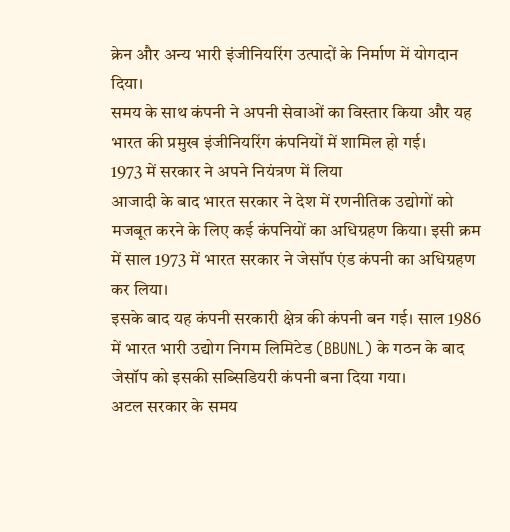क्रेन और अन्य भारी इंजीनियरिंग उत्पादों के निर्माण में योगदान दिया।
समय के साथ कंपनी ने अपनी सेवाओं का विस्तार किया और यह भारत की प्रमुख इंजीनियरिंग कंपनियों में शामिल हो गई।
1973 में सरकार ने अपने नियंत्रण में लिया
आजादी के बाद भारत सरकार ने देश में रणनीतिक उद्योगों को मजबूत करने के लिए कई कंपनियों का अधिग्रहण किया। इसी क्रम में साल 1973 में भारत सरकार ने जेसॉप एंड कंपनी का अधिग्रहण कर लिया।
इसके बाद यह कंपनी सरकारी क्षेत्र की कंपनी बन गई। साल 1986 में भारत भारी उद्योग निगम लिमिटेड (BBUNL) के गठन के बाद जेसॉप को इसकी सब्सिडियरी कंपनी बना दिया गया।
अटल सरकार के समय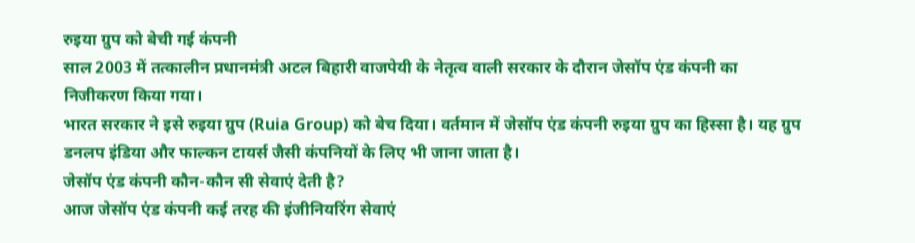रुइया ग्रुप को बेची गई कंपनी
साल 2003 में तत्कालीन प्रधानमंत्री अटल बिहारी वाजपेयी के नेतृत्व वाली सरकार के दौरान जेसॉप एंड कंपनी का निजीकरण किया गया।
भारत सरकार ने इसे रुइया ग्रुप (Ruia Group) को बेच दिया। वर्तमान में जेसॉप एंड कंपनी रुइया ग्रुप का हिस्सा है। यह ग्रुप डनलप इंडिया और फाल्कन टायर्स जैसी कंपनियों के लिए भी जाना जाता है।
जेसॉप एंड कंपनी कौन-कौन सी सेवाएं देती है?
आज जेसॉप एंड कंपनी कई तरह की इंजीनियरिंग सेवाएं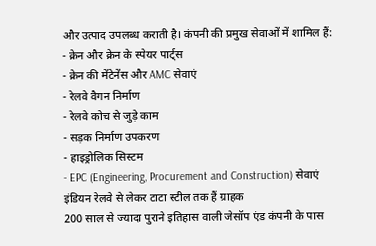और उत्पाद उपलब्ध कराती है। कंपनी की प्रमुख सेवाओं में शामिल हैं:
- क्रेन और क्रेन के स्पेयर पार्ट्स
- क्रेन की मेंटेनेंस और AMC सेवाएं
- रेलवे वैगन निर्माण
- रेलवे कोच से जुड़े काम
- सड़क निर्माण उपकरण
- हाइड्रोलिक सिस्टम
- EPC (Engineering, Procurement and Construction) सेवाएं
इंडियन रेलवे से लेकर टाटा स्टील तक हैं ग्राहक
200 साल से ज्यादा पुराने इतिहास वाली जेसॉप एंड कंपनी के पास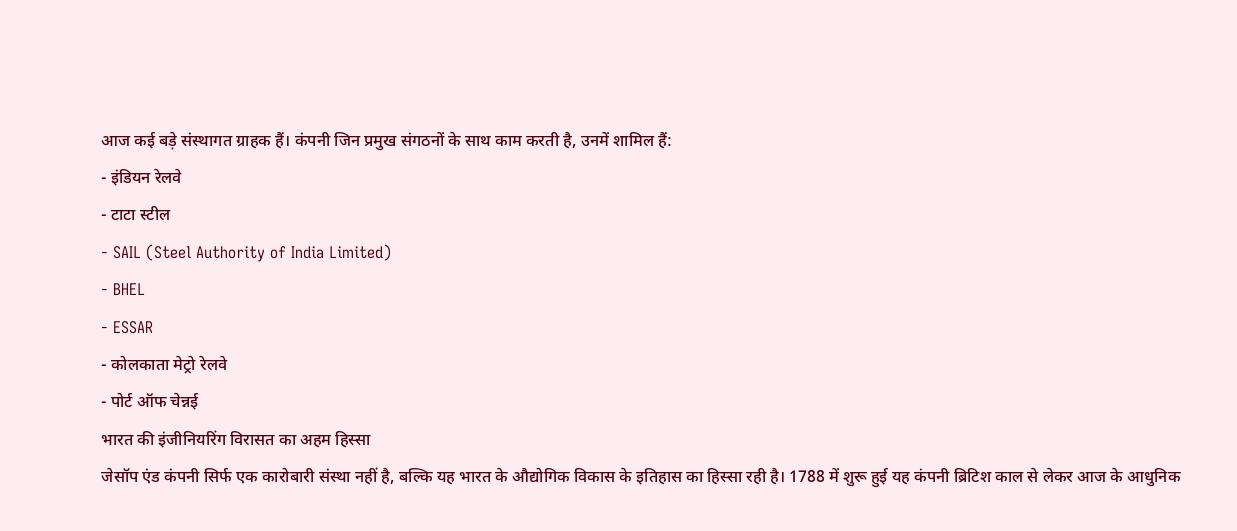आज कई बड़े संस्थागत ग्राहक हैं। कंपनी जिन प्रमुख संगठनों के साथ काम करती है, उनमें शामिल हैं:
- इंडियन रेलवे
- टाटा स्टील
- SAIL (Steel Authority of India Limited)
- BHEL
- ESSAR
- कोलकाता मेट्रो रेलवे
- पोर्ट ऑफ चेन्नई
भारत की इंजीनियरिंग विरासत का अहम हिस्सा
जेसॉप एंड कंपनी सिर्फ एक कारोबारी संस्था नहीं है, बल्कि यह भारत के औद्योगिक विकास के इतिहास का हिस्सा रही है। 1788 में शुरू हुई यह कंपनी ब्रिटिश काल से लेकर आज के आधुनिक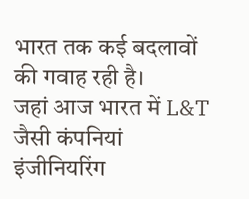भारत तक कई बदलावों की गवाह रही है।
जहां आज भारत में L&T जैसी कंपनियां इंजीनियरिंग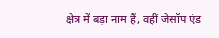क्षेत्र में बड़ा नाम हैं, वहीं जेसॉप एंड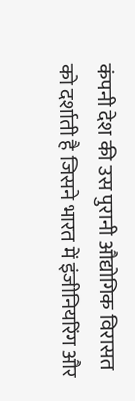कंपनी देश की उस पुरानी औद्योगिक विरासत को दर्शाती है जिसने भारत में इंजीनियरिंग और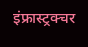इंफ्रास्ट्रक्चर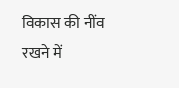विकास की नींव रखने में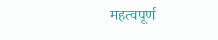महत्वपूर्ण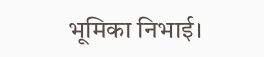भूमिका निभाई।